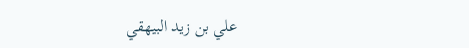علي بن زيد البيهقي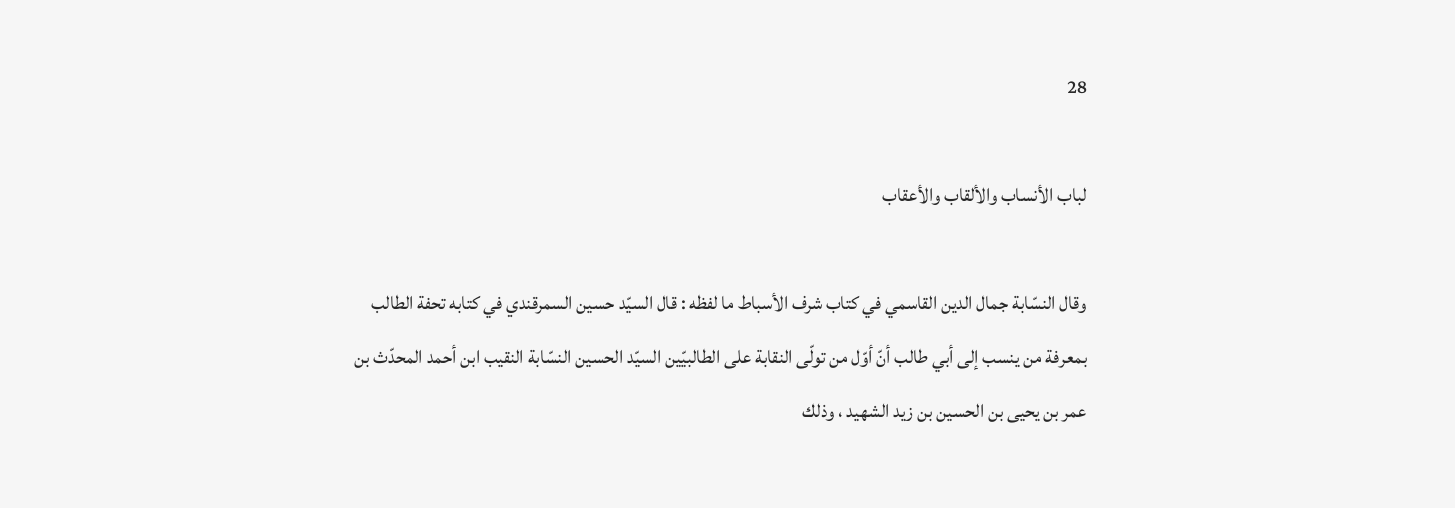28

لباب الأنساب والألقاب والأعقاب

وقال النسّابة جمال الدين القاسمي في كتاب شرف الأسباط ما لفظه : قال السيّد حسين السمرقندي في كتابه تحفة الطالب بمعرفة من ينسب إلى أبي طالب أنّ أوّل من تولّى النقابة على الطالبيّين السيّد الحسين النسّابة النقيب ابن أحمد المحدّث بن عمر بن يحيى بن الحسين بن زيد الشهيد ، وذلك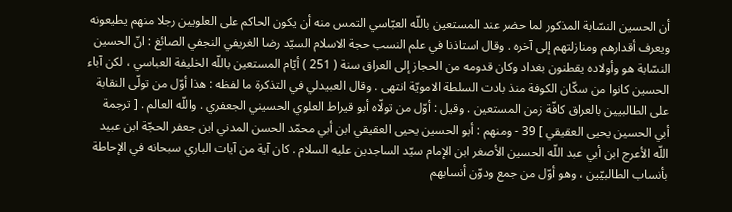أن الحسين النسّابة المذكور لما حضر عند المستعين باللّه العبّاسي التمس منه أن يكون الحاكم على العلويين رجلا منهم يطيعونه ويعرف أقدارهم ومنازلتهم إلى آخره . وقال استاذنا في علم النسب حجة الاسلام السيّد رضا الغريفي النجفي الصائغ : انّ الحسين النسّابة هو وأولاده يقطنون بغداد وكان قدومه من الحجاز إلى العراق سنة ( 251 ) أيّام المستعين باللّه الخليفة العباسي ، لكن آباء الحسين كانوا من سكّان الكوفة منذ بادت السلطة الامويّة انتهى . وقال العبيدلي في التذكرة ما لفظه : هذا أوّل من تولّى النقابة على الطالبيين بالعراق كافّة زمن المستعين . وقيل : أوّل من تولّاه أبو قيراط العلوي الحسيني الجعفري . واللّه العالم . [ ترجمة أبي الحسين يحيى العقيقي ] 39 - ومنهم : أبو الحسين يحيى العقيقي ابن أبي محمّد الحسن المدني ابن جعفر الحجّة ابن عبيد اللّه الأعرج ابن أبي عبد اللّه الحسين الأصغر ابن الإمام سيّد الساجدين عليه السلام . كان آية من آيات الباري سبحانه في الإحاطة بأنساب الطالبيّين ، وهو أوّل من جمع ودوّن أنسابهم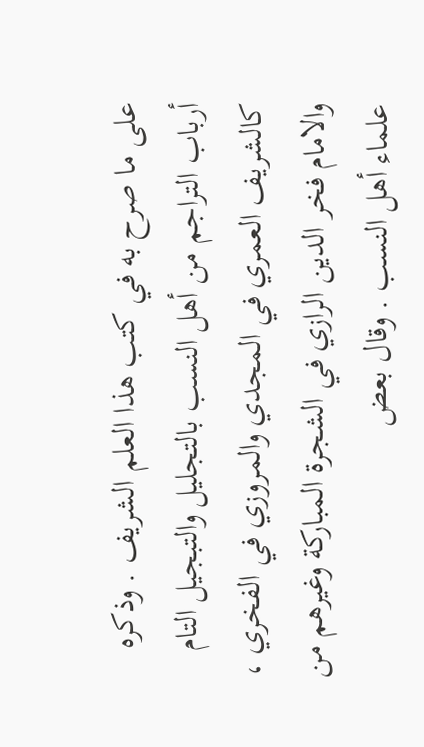على ما صرح به في كتب هذا العلم الشريف . وذكره أرباب التراجم من أهل النسب بالتجليل والتبجيل التام كالشريف العمري في المجدي والمروزي في الفخري ، والامام فخر الدين الرازي في الشجرة المباركة وغيرهم من علماء أهل النسب . وقال بعض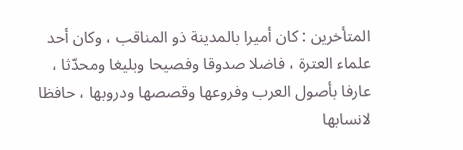المتأخرين : كان أميرا بالمدينة ذو المناقب ، وكان أحد علماء العترة ، فاضلا صدوقا وفصيحا وبليغا ومحدّثا ، عارفا بأصول العرب وفروعها وقصصها ودروبها ، حافظا لانسابها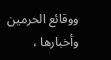ووقائع الحرمين وأخبارها ،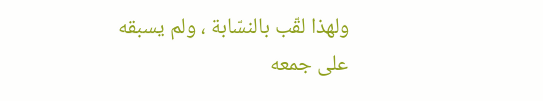ولهذا لقّب بالنسّابة ، ولم يسبقه على جمعه